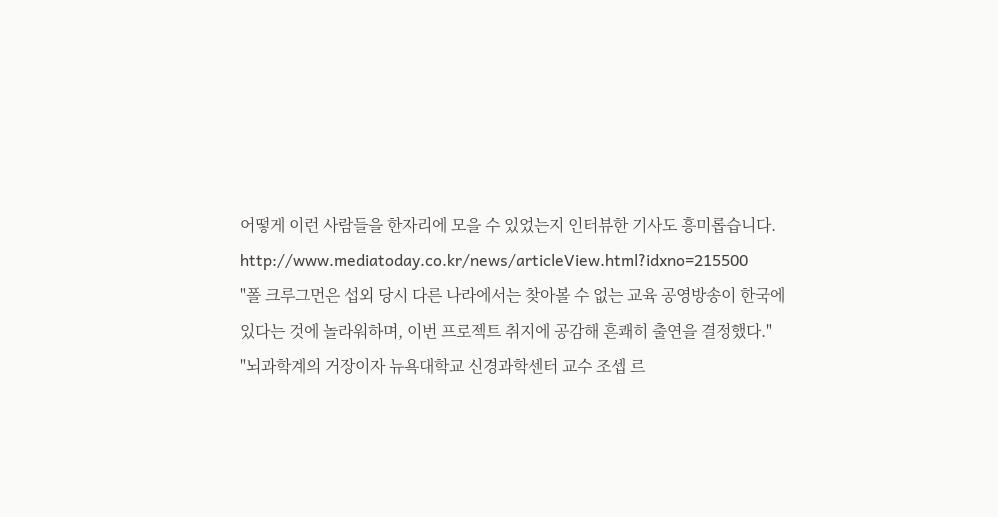어떻게 이런 사람들을 한자리에 모을 수 있었는지 인터뷰한 기사도 흥미롭습니다.
http://www.mediatoday.co.kr/news/articleView.html?idxno=215500
"폴 크루그먼은 섭외 당시 다른 나라에서는 찾아볼 수 없는 교육 공영방송이 한국에 있다는 것에 놀라워하며, 이번 프로젝트 취지에 공감해 흔쾌히 출연을 결정했다."
"뇌과학계의 거장이자 뉴욕대학교 신경과학센터 교수 조셉 르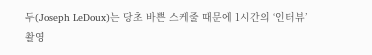두(Joseph LeDoux)는 당초 바쁜 스케줄 때문에 1시간의 ‘인터뷰’ 촬영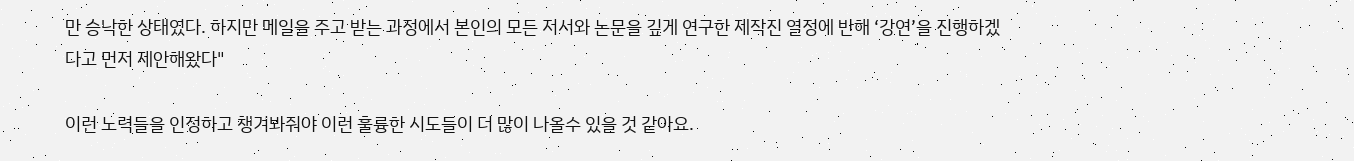만 승낙한 상태였다. 하지만 메일을 주고 받는 과정에서 본인의 모든 저서와 논문을 깊게 연구한 제작진 열정에 반해 ‘강연’을 진행하겠다고 먼저 제안해왔다"

이런 노력들을 인정하고 챙겨봐줘야 이런 훌륭한 시도들이 더 많이 나올수 있을 것 같아요.